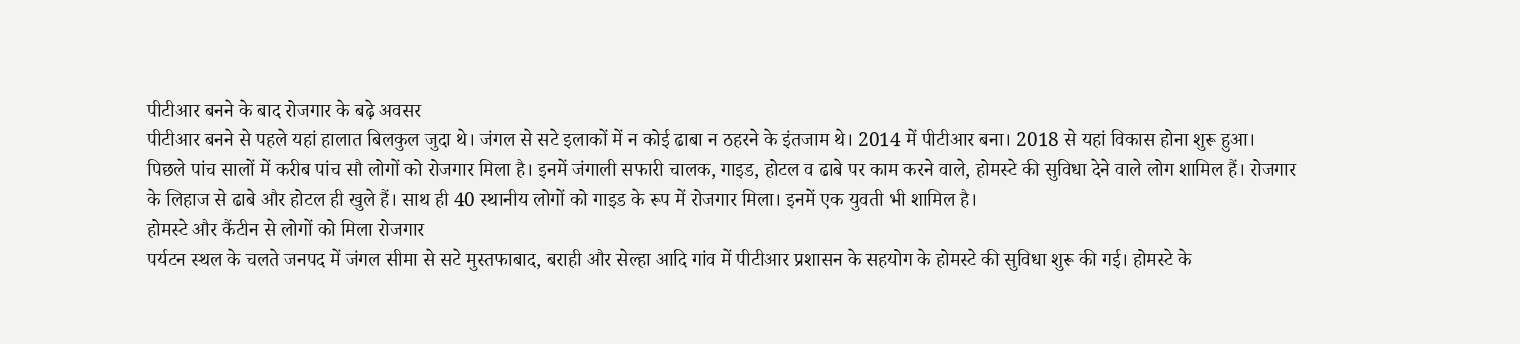पीटीआर बनने के बाद रोजगार के बढ़े अवसर
पीटीआर बनने से पहले यहां हालात बिलकुल जुदा थे। जंगल से सटे इलाकों में न कोई ढाबा न ठहरने के इंतजाम थे। 2014 में पीटीआर बना। 2018 से यहां विकास होना शुरू हुआ। पिछले पांच सालों में करीब पांच सौ लोगों को रोजगार मिला है। इनमें जंगाली सफारी चालक, गाइड, होटल व ढाबे पर काम करने वाले, होमस्टे की सुविधा देने वाले लोग शामिल हैं। रोजगार के लिहाज से ढाबे और होटल ही खुले हैं। साथ ही 40 स्थानीय लोगों को गाइड के रूप में रोजगार मिला। इनमें एक युवती भी शामिल है।
होमस्टे और कैंटीन से लोगों को मिला रोजगार
पर्यटन स्थल के चलते जनपद में जंगल सीमा से सटे मुस्तफाबाद, बराही और सेल्हा आदि गांव में पीटीआर प्रशासन के सहयोग के होमस्टे की सुविधा शुरू की गई। होमस्टे के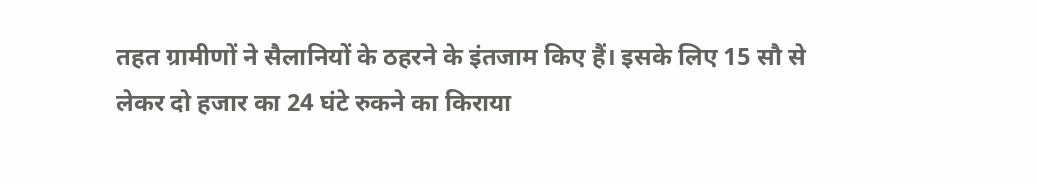तहत ग्रामीणों ने सैलानियों के ठहरने के इंतजाम किए हैं। इसके लिए 15 सौ से लेकर दो हजार का 24 घंटे रुकने का किराया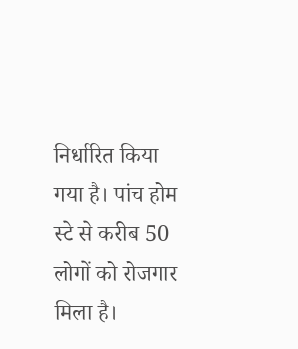निर्धारित किया गया है। पांच होम स्टे से करीब 50 लोगों को रोजगार मिला है।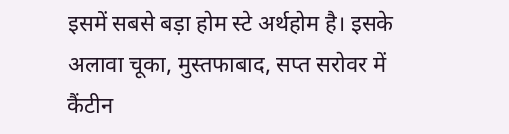इसमें सबसे बड़ा होम स्टे अर्थहोम है। इसके अलावा चूका, मुस्तफाबाद, सप्त सरोवर में कैंटीन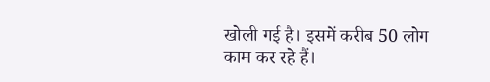खोली गई है। इसमें करीब 50 लोग काम कर रहे हैं।